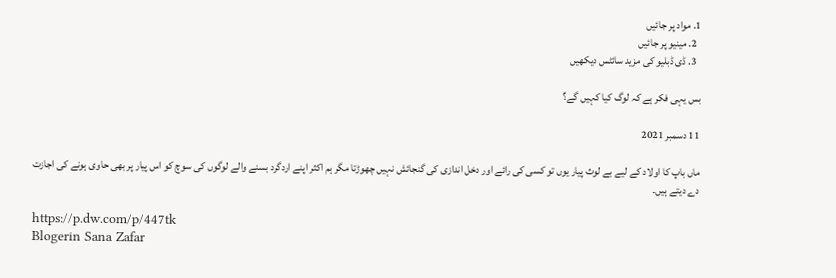1. مواد پر جائیں
  2. مینیو پر جائیں
  3. ڈی ڈبلیو کی مزید سائٹس دیکھیں

بس یہی فکر ہے کہ لوگ کیا کہیں گے؟

11 دسمبر 2021

ماں باپ کا اولاد کے لیے بے لوث پیار یوں تو کسی کی رائے اور دخل اندازی کی گنجائش نہیں چھوڑتا مگر ہم اکثر اپنے اردگرد بسنے والے لوگوں کی سوچ کو اس پیار پر بھی حاوی ہونے کی اجازت دے دیتے ہیں۔

https://p.dw.com/p/447tk
Blogerin Sana Zafar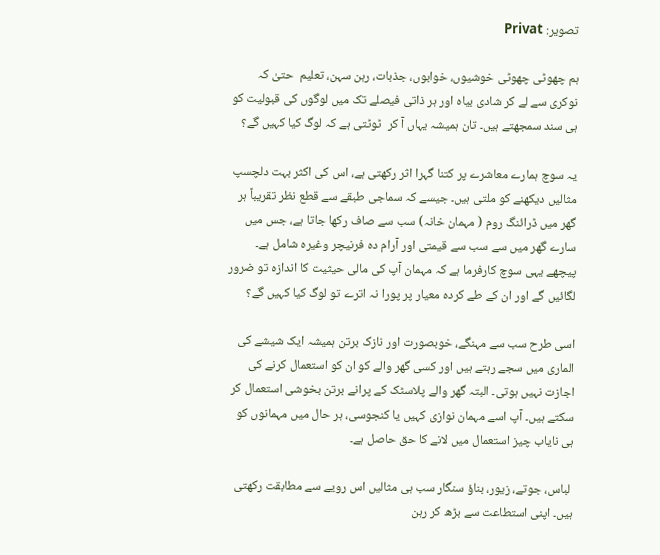تصویر: Privat

ہم چھوٹی چھوٹی خوشیوں، خوابوں، جذبات، رہن سہن، تعلیم  حتیٰ کہ  نوکری سے لے کر شادی بیاہ اور ہر ذاتی فیصلے تک میں لوگوں کی قبولیت کو ہی سند سمجھتے ہیں۔ تان ہمیشہ یہاں آ کر  ٹوٹتی ہے کہ لوگ کیا کہیں گے؟

یہ سوچ ہمارے معاشرے پر کتنا گہرا اثر رکھتی ہے، اس کی اکثر بہت دلچسپ مثالیں دیکھنے کو ملتی ہیں۔ جیسے کہ سماجی طبقے سے قطع نظر تقریباً ہر گھر میں ڈرائنگ روم ( مہمان خانہ) سب سے صاف رکھا جاتا ہے، جس میں سارے گھر میں سے سب سے قیمتی اور آرام دہ فرنیچر وغيره شامل ہے۔ پیچھے یہی سوچ کارفرما ہے کہ مہمان آپ کی مالی حیثیت کا اندازہ تو ضرور لگائیں گے اور ان کے طے کردہ معیار پر پورا نہ اترے تو لوگ کیا کہیں گے؟

اسی طرح سب سے مہنگے، خوبصورت اور نازک برتن ہمیشہ ایک شیشے کی الماری میں سجے رہتے ہیں اور کسی گھر والے کو ان کو استعمال کرنے کی اجازت نہیں ہوتی۔ البتہ گھر والے پلاسٹک کے پرانے برتن بخوشی استعمال کر سکتے ہیں۔ آپ اسے مہمان نوازی کہیں یا کنجوسی، ہر حال میں مہمانوں کو ہی نایاب چیز استعمال میں لانے کا حق حاصل ہے۔

 لباس، جوتے، زیور، بناؤ سنگار سب ہی مثالیں اس رویے سے مطابقت رکھتی ہیں۔ اپنی استطاعت سے بڑھ کر رہن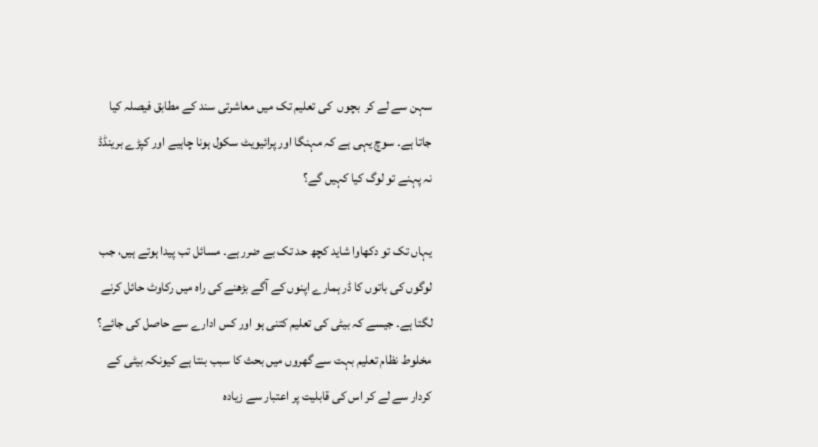سہن سے لے کر  بچوں  کی تعلیم تک میں معاشرتی سند کے مطابق فیصلہ کیا جاتا ہے۔ سوچ یہی ہے کہ مہنگا اور پرائیویٹ سکول ہونا چاہیے اور کپڑے برینڈڈ نہ پہنے تو لوگ کیا کہیں گے؟

یہاں تک تو دکھاوا شاید کچھ حد تک بے ضرر ہے۔ مسائل تب پیدا ہوتے ہیں، جب لوگوں کی باتوں کا ڈر ہمارے اپنوں کے آگے بڑھنے کی راہ میں رکاوٹ حائل کرنے لگتا ہے۔ جیسے کہ بیٹی کی تعلیم کتنی ہو اور کس ادارے سے حاصل کی جائے؟ مخلوط نظام تعلیم بہت سے گھروں میں بحث کا سبب بنتا ہے کیونکہ بیٹی کے کردار سے لے کر اس کی قابلیت پر اعتبار سے زیادہ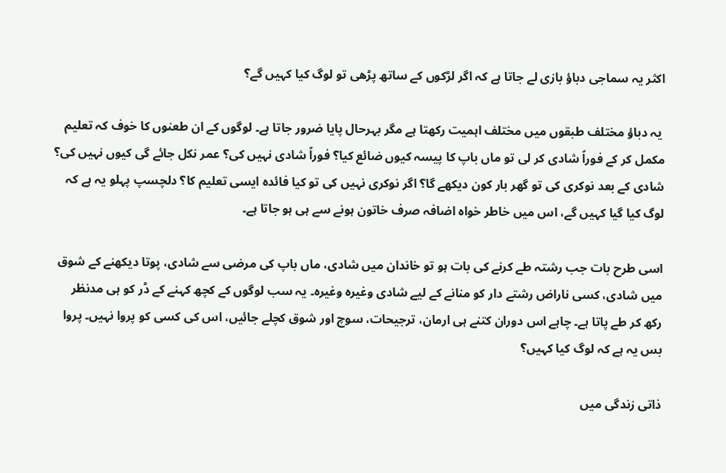اکثر یہ سماجی دباؤ بازی لے جاتا ہے کہ اگر لڑکوں کے ساتھ پڑھی تو لوگ کیا کہیں گے؟

 یہ دباؤ مختلف طبقوں میں مختلف اہمیت رکھتا ہے مگر بہرحال پایا ضرور جاتا ہے۔ لوگوں کے ان طعنوں کا خوف کہ تعلیم مکمل کر کے فوراً شادی کر لی تو ماں باپ کا پیسہ کیوں ضائع کیا؟ فوراً شادی نہیں کی؟ عمر نکل جائے گی کیوں نہیں کی؟ شادی کے بعد نوکری کی تو گھر بار کون دیکھے گا؟ اگر نوکری نہیں کی تو کیا فائدہ ایسی تعلیم کا؟ دلچسپ پہلو یہ ہے کہ لوگ کیا گیا کہیں گے، اس میں خاطر خواہ اضافہ صرف خاتون ہونے سے ہی ہو جاتا ہے۔

اسی طرح بات جب رشتہ طے کرنے کی بات ہو تو خاندان میں شادی، ماں باپ کی مرضی سے شادی، پوتا دیکھنے کے شوق میں شادی، کسی ناراض رشتے دار کو منانے کے لیے شادی وغیرہ وغیرہ۔ یہ سب لوگوں کے کچھ کہنے کے ڈر کو ہی مدنظر رکھ کر طے پاتا ہے۔ چاہے اس دوران کتنے ہی ارمان، ترجیحات، سوچ اور شوق کچلے جائیں، اس کی کسی کو پروا نہیں۔ پروا بس یہ ہے کہ لوگ کیا کہیں؟

ذاتی زندگی میں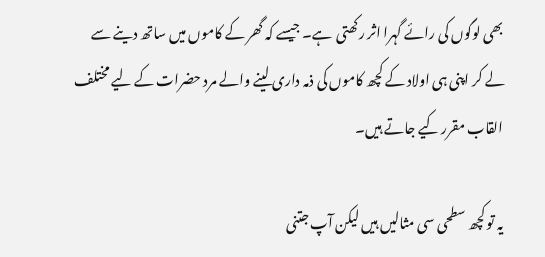بھی لوگوں کی رائے گہرا اثر رکھتی  ہے۔ جیسے کہ گھر کے کاموں میں ساتھ دینے سے لے کر اپنی ہی اولاد کے کچھ کاموں کی ذمہ داری لینے والے مرد حضرات کے لیے مختلف القاب مقرر کیے جاتے ہیں۔

یہ تو کچھ سطحی سی مثالیں ہیں لیکن آپ جتنی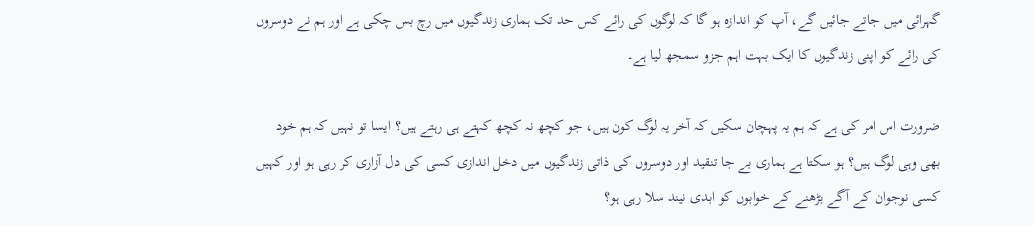گہرائی میں جاتے جائیں گے، آپ کو اندازہ ہو گا کہ لوگوں کی رائے کس حد تک ہماری زندگیوں میں رچ بس چکی ہے اور ہم نے دوسروں کی رائے کو اپنی زندگیوں کا ایک بہت اہم جزو سمجھ لیا ہے۔

ضرورت اس امر کی ہے کہ ہم یہ پہچان سکیں کہ آخر یہ لوگ کون ہیں، جو کچھ نہ کچھ کہتے ہی رہتے ہیں؟ ایسا تو نہیں کہ ہم خود بھی وہی لوگ ہیں؟ ہو سکتا ہے ہماری بے جا تنقید اور دوسروں کی ذاتی زندگیوں میں دخل اندازی کسی کی دل آزاری کر رہی ہو اور کہیں کسی نوجوان کے آگے بڑھنے کے خوابوں کو ابدی نیند سلا رہی ہو؟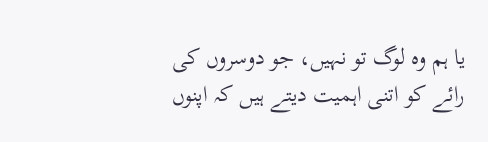یا ہم وہ لوگ تو نہیں، جو دوسروں کی رائے کو اتنی اہمیت دیتے ہیں کہ اپنوں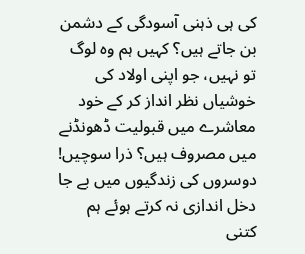کی ہی ذہنی آسودگی کے دشمن بن جاتے ہیں؟ کہیں ہم وہ لوگ تو نہیں، جو اپنی اولاد کی خوشیاں نظر انداز کر کے خود معاشرے میں قبولیت ڈھونڈنے میں مصروف ہیں؟ ذرا سوچیں! دوسروں کی زندگیوں میں بے جا دخل اندازی نہ کرتے ہوئے ہم کتنی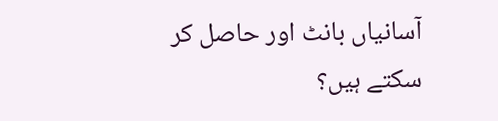آسانیاں بانٹ اور حاصل کر سکتے ہیں؟